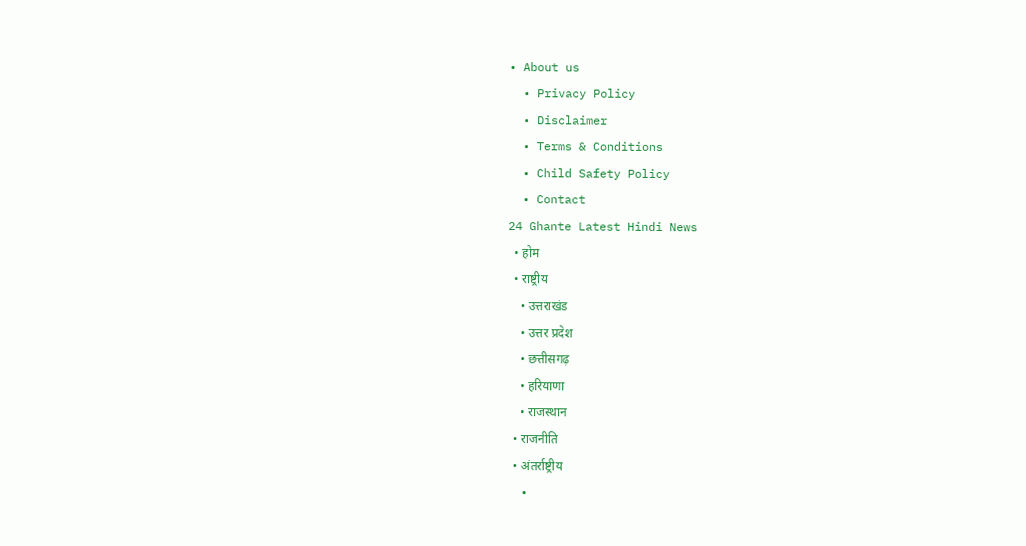• About us
  • Privacy Policy
  • Disclaimer
  • Terms & Conditions
  • Child Safety Policy
  • Contact
24 Ghante Latest Hindi News
  • होम
  • राष्ट्रीय
    • उत्तराखंड
    • उत्तर प्रदेश
    • छत्तीसगढ़
    • हरियाणा
    • राजस्थान
  • राजनीति
  • अंतर्राष्ट्रीय
  •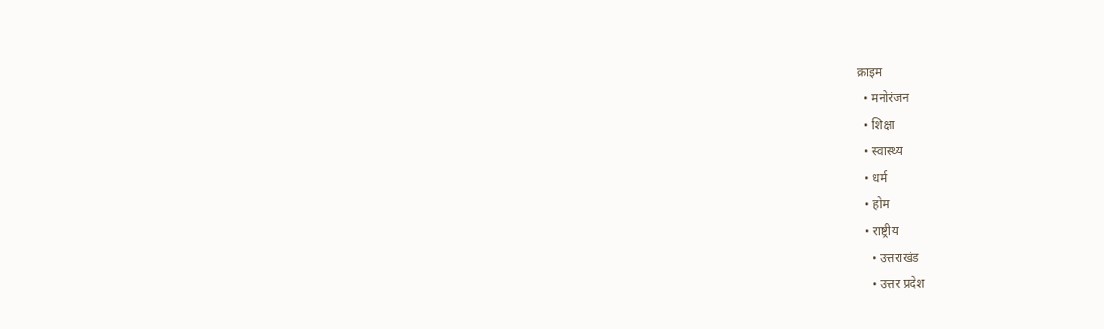क्राइम
  • मनोरंजन
  • शिक्षा
  • स्वास्थ्य
  • धर्म
  • होम
  • राष्ट्रीय
    • उत्तराखंड
    • उत्तर प्रदेश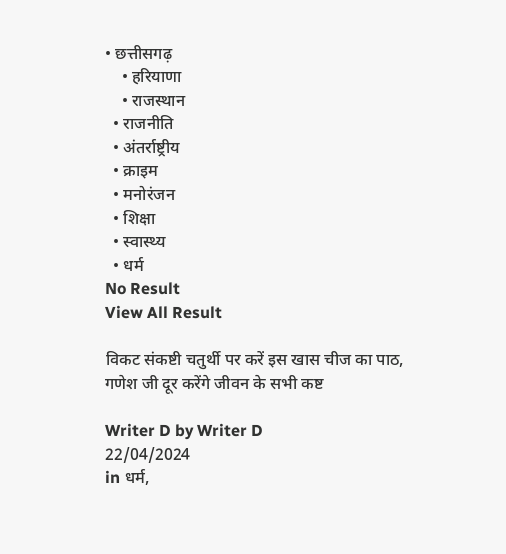• छत्तीसगढ़
    • हरियाणा
    • राजस्थान
  • राजनीति
  • अंतर्राष्ट्रीय
  • क्राइम
  • मनोरंजन
  • शिक्षा
  • स्वास्थ्य
  • धर्म
No Result
View All Result

विकट संकष्टी चतुर्थी पर करें इस खास चीज का पाठ, गणेश जी दूर करेंगे जीवन के सभी कष्ट

Writer D by Writer D
22/04/2024
in धर्म,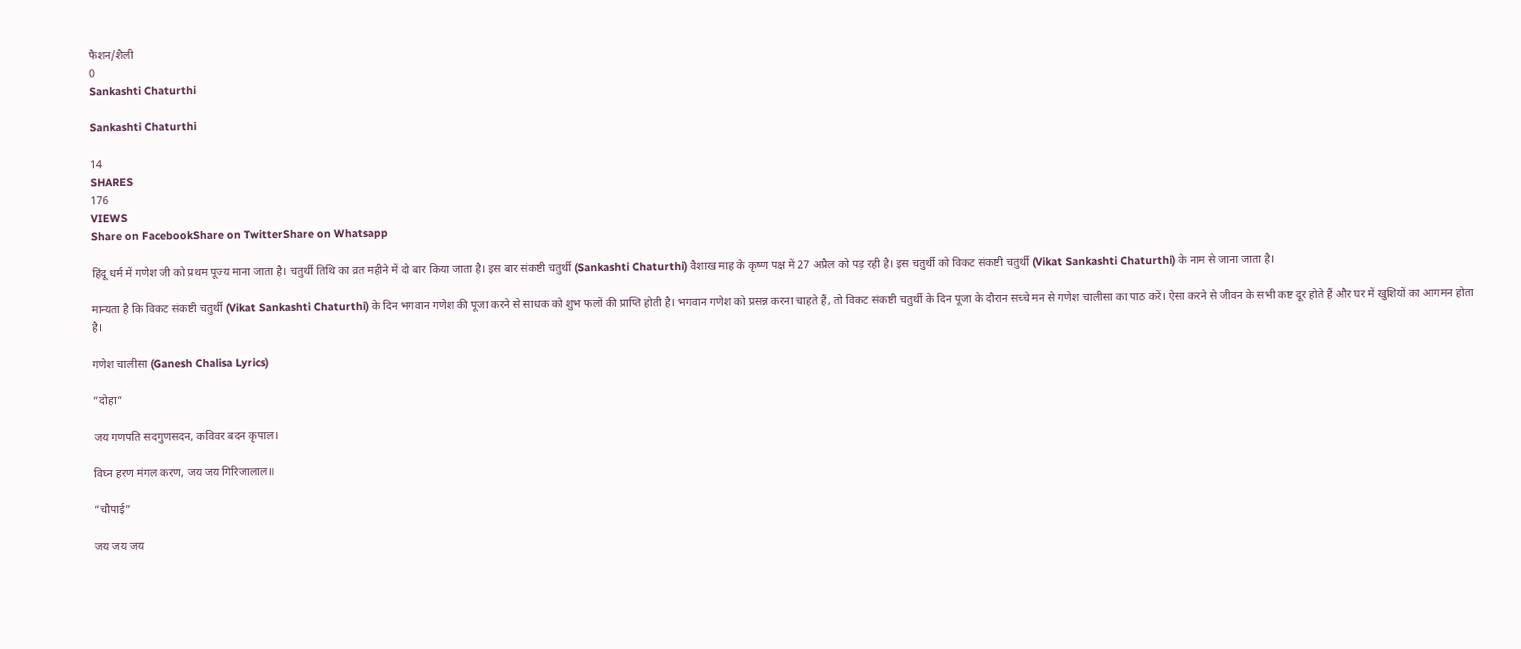फैशन/शैली
0
Sankashti Chaturthi

Sankashti Chaturthi

14
SHARES
176
VIEWS
Share on FacebookShare on TwitterShare on Whatsapp

हिंदू धर्म में गणेश जी को प्रथम पूज्य माना जाता है। चतुर्थी तिथि का व्रत महीने में दो बार किया जाता है। इस बार संकष्टी चतुर्थी (Sankashti Chaturthi) वैशाख माह के कृष्ण पक्ष में 27 अप्रैल को पड़ रही है। इस चतुर्थी को विकट संकष्टी चतुर्थी (Vikat Sankashti Chaturthi) के नाम से जाना जाता है।

मान्यता है कि विकट संकष्टी चतुर्थी (Vikat Sankashti Chaturthi) के दिन भगवान गणेश की पूजा करने से साधक को शुभ फलों की प्राप्ति होती है। भगवान गणेश को प्रसन्न करना चाहते हैं, तो विकट संकष्टी चतुर्थी के दिन पूजा के दौरान सच्चे मन से गणेश चालीसा का पाठ करें। ऐसा करने से जीवन के सभी कष्ट दूर होते हैं और घर में खुशियों का आगमन होता है।

गणेश चालीसा (Ganesh Chalisa Lyrics)

”दोहा”

जय गणपति सदगुणसदन, कविवर बदन कृपाल।

विघ्न हरण मंगल करण, जय जय गिरिजालाल॥

”चौपाई”

जय जय जय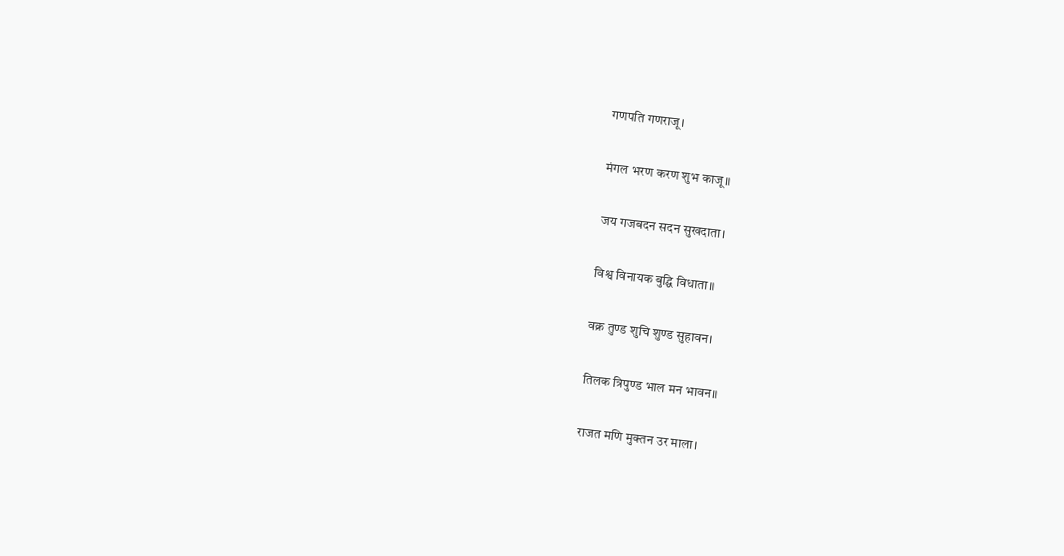गणपति गणराजू।

मंगल भरण करण शुभ काजू॥

जय गजबदन सदन सुखदाता।

विश्व विनायक बुद्घि विधाता॥

वक्र तुण्ड शुचि शुण्ड सुहावन।

तिलक त्रिपुण्ड भाल मन भावन॥

राजत मणि मुक्तन उर माला।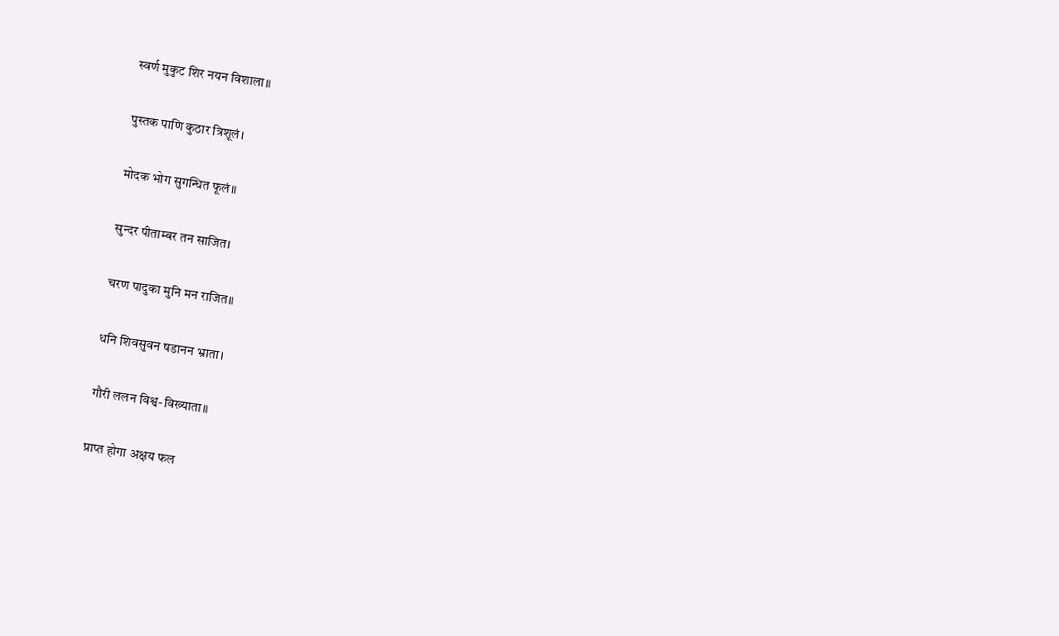स्वर्ण मुकुट शिर नयन विशाला॥

पुस्तक पाणि कुठार त्रिशूलं।

मोदक भोग सुगन्धित फूलं॥

सुन्दर पीताम्बर तन साजित।

चरण पादुका मुनि मन राजित॥

धनि शिवसुवन षडानन भ्राता।

गौरी ललन विश्व-विख्याता॥

प्राप्त होगा अक्षय फल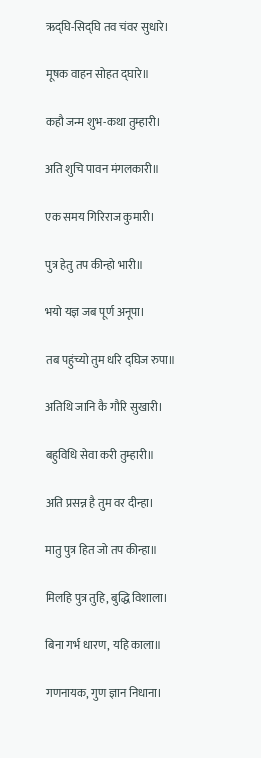ऋद्घि-सिद्घि तव चंवर सुधारे।

मूषक वाहन सोहत द्घारे॥

कहौ जन्म शुभ-कथा तुम्हारी।

अति शुचि पावन मंगलकारी॥

एक समय गिरिराज कुमारी।

पुत्र हेतु तप कीन्हो भारी॥

भयो यज्ञ जब पूर्ण अनूपा।

तब पहुंच्यो तुम धरि द्घिज रुपा॥

अतिथि जानि कै गौरि सुखारी।

बहुविधि सेवा करी तुम्हारी॥

अति प्रसन्न है तुम वर दीन्हा।

मातु पुत्र हित जो तप कीन्हा॥

मिलहि पुत्र तुहि, बुद्धि विशाला।

बिना गर्भ धारण, यहि काला॥

गणनायक, गुण ज्ञान निधाना।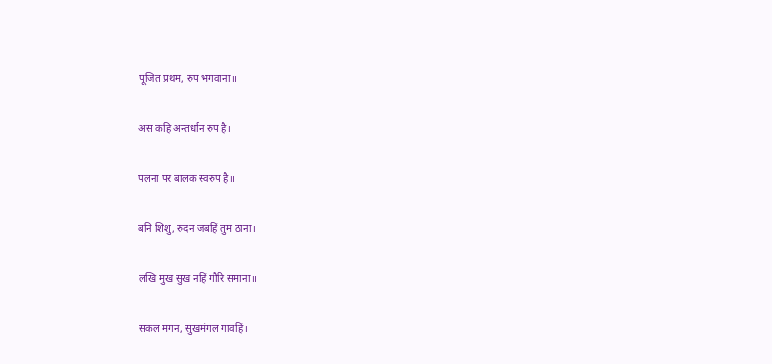पूजित प्रथम, रुप भगवाना॥

अस कहि अन्तर्धान रुप है।

पलना पर बालक स्वरुप है॥

बनि शिशु, रुदन जबहिं तुम ठाना।

लखि मुख सुख नहिं गौरि समाना॥

सकल मगन, सुखमंगल गावहिं।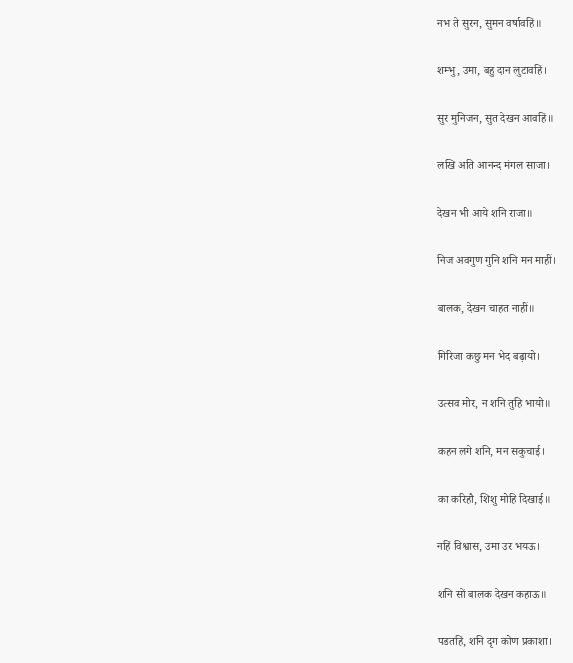नभ ते सुरन, सुमन वर्षावहिं॥

शम्भु, उमा, बहु दान लुटावहिं।

सुर मुनिजन, सुत देखन आवहिं॥

लखि अति आनन्द मंगल साजा।

देखन भी आये शनि राजा॥

निज अवगुण गुनि शनि मन माहीं।

बालक, देखन चाहत नाहीं॥

गिरिजा कछु मन भेद बढ़ायो।

उत्सव मोर, न शनि तुहि भायो॥

कहन लगे शनि, मन सकुचाई।

का करिहौ, शिशु मोहि दिखाई॥

नहिं विश्वास, उमा उर भयऊ।

शनि सों बालक देखन कहाऊ॥

पडतहिं, शनि दृग कोण प्रकाशा।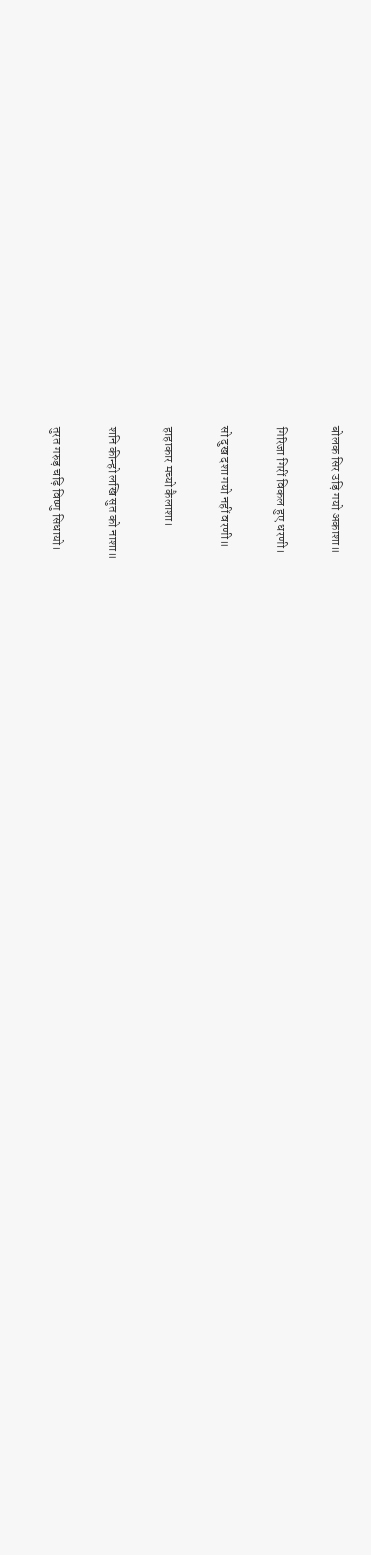बोलक सिर उड़ि गयो अकाशा॥

गिरिजा गिरीं विकल हुए धरणी।

सो दुख दशा गयो नहीं वरणी॥

हाहाकार मच्यो कैलाशा।

शनि कीन्हो लखि सुत को नाशा॥

तुरत गरुड़ चढ़ि विष्णु सिधायो।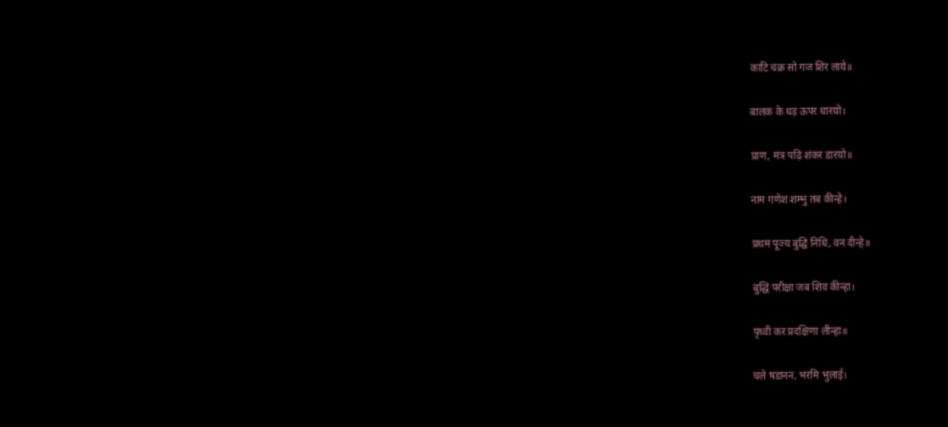काटि चक्र सो गज शिर लाये॥

बालक के धड़ ऊपर धारयो।

प्राण, मंत्र पढ़ि शंकर डारयो॥

नाम गणेश शम्भु तब कीन्हे।

प्रथम पूज्य बुद्घि निधि, वन दीन्हे॥

बुद्धि परीक्षा जब शिव कीन्हा।

पृथ्वी कर प्रदक्षिणा लीन्हा॥

चले षडानन, भरमि भुलाई।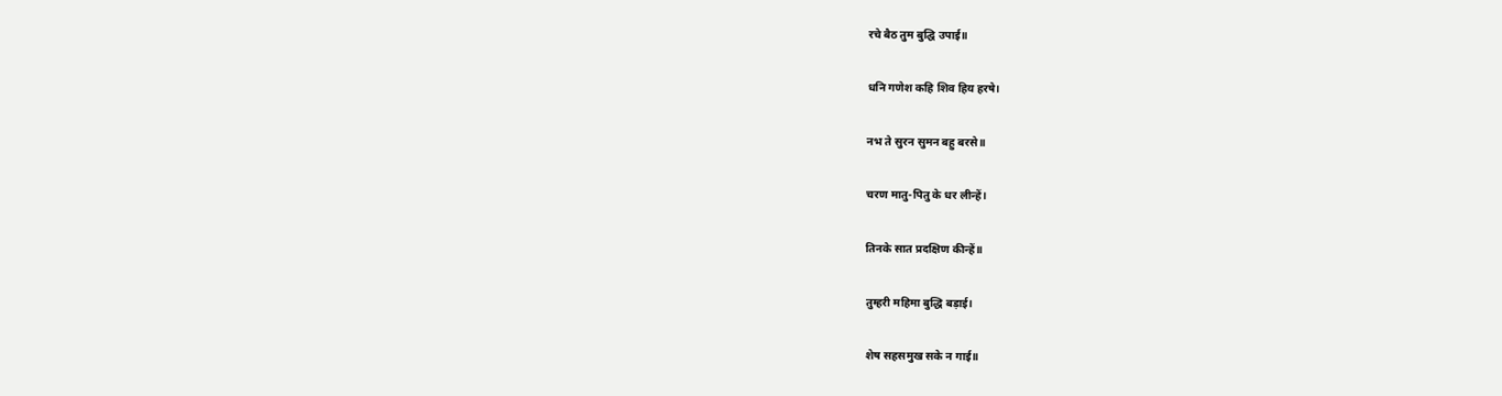रचे बैठ तुम बुद्घि उपाई॥

धनि गणेश कहि शिव हिय हरषे।

नभ ते सुरन सुमन बहु बरसे॥

चरण मातु-पितु के धर लीन्हें।

तिनके सात प्रदक्षिण कीन्हें॥

तुम्हरी महिमा बुद्ध‍ि बड़ाई।

शेष सहसमुख सके न गाई॥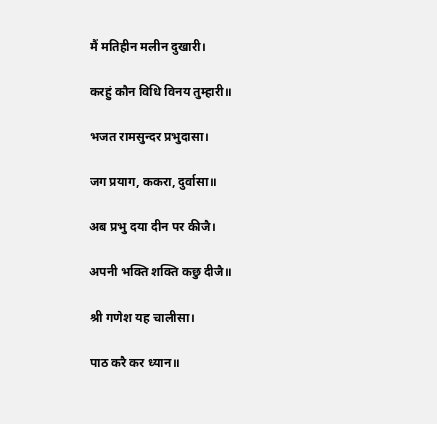मैं मतिहीन मलीन दुखारी।

करहुं कौन विधि विनय तुम्हारी॥

भजत रामसुन्दर प्रभुदासा।

जग प्रयाग, ककरा, दुर्वासा॥

अब प्रभु दया दीन पर कीजै।

अपनी भक्ति शक्ति कछु दीजै॥

श्री गणेश यह चालीसा।

पाठ करै कर ध्यान॥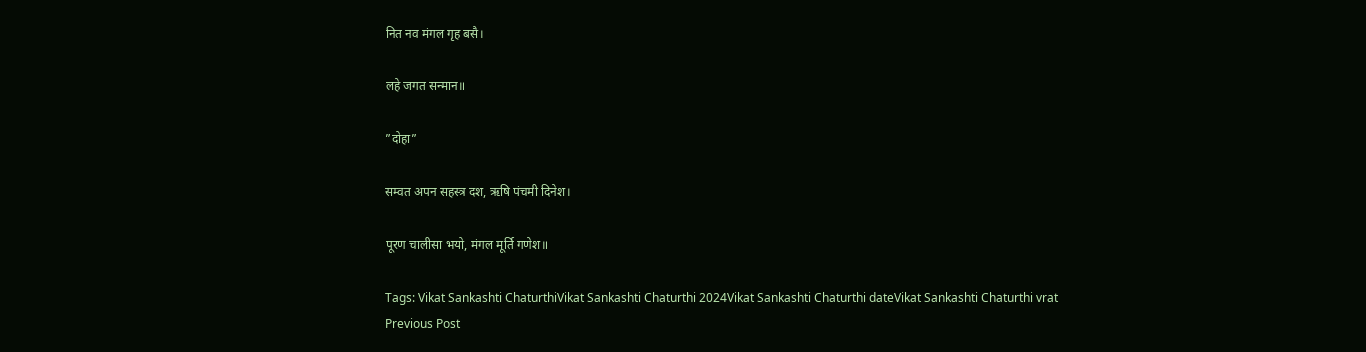नित नव मंगल गृह बसै।

लहे जगत सन्मान॥

”दोहा”

सम्वत अपन सहस्त्र दश, ऋषि पंचमी दिनेश।

पूरण चालीसा भयो, मंगल मूर्ति गणेश॥

Tags: Vikat Sankashti ChaturthiVikat Sankashti Chaturthi 2024Vikat Sankashti Chaturthi dateVikat Sankashti Chaturthi vrat
Previous Post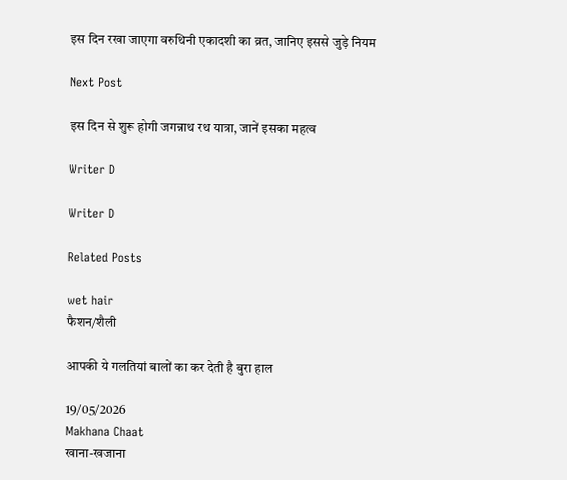इस दिन रखा जाएगा वरुथिनी एकादशी का व्रत, जानिए इससे जुड़े नियम

Next Post

इस दिन से शुरू होगी जगन्नाथ रथ यात्रा, जानें इसका महत्व

Writer D

Writer D

Related Posts

wet hair
फैशन/शैली

आपकी ये गलतियां बालों का कर देती है बुरा हाल

19/05/2026
Makhana Chaat
खाना-खजाना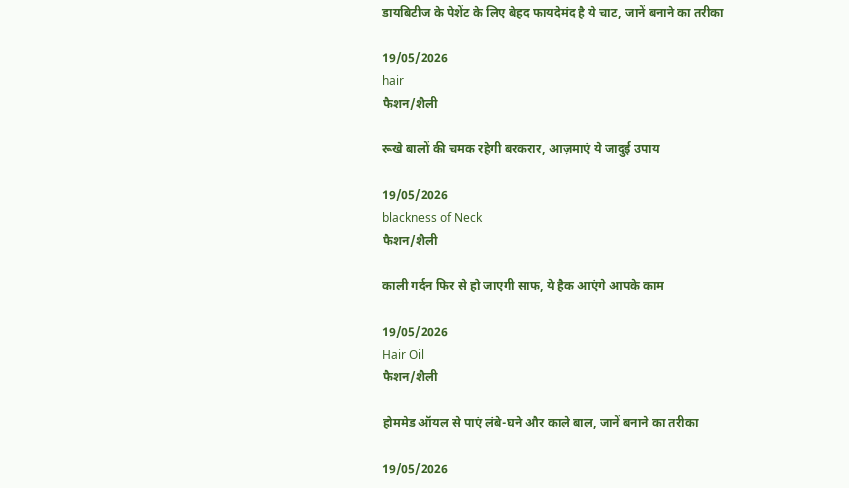डायबिटीज के पेशेंट के लिए बेहद फायदेमंद है ये चाट, जानें बनाने का तरीका

19/05/2026
hair
फैशन/शैली

रूखे बालों की चमक रहेगी बरकरार, आज़माएं ये जादुई उपाय

19/05/2026
blackness of Neck
फैशन/शैली

काली गर्दन फिर से हो जाएगी साफ, ये हैक आएंगे आपके काम

19/05/2026
Hair Oil
फैशन/शैली

होममेड ऑयल से पाएं लंबे-घने और काले बाल, जानें बनाने का तरीका

19/05/2026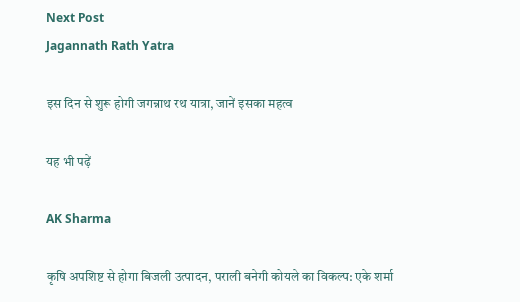Next Post
Jagannath Rath Yatra

इस दिन से शुरू होगी जगन्नाथ रथ यात्रा, जानें इसका महत्व

यह भी पढ़ें

AK Sharma

कृषि अपशिष्ट से होगा बिजली उत्पादन, पराली बनेगी कोयले का विकल्प: एके शर्मा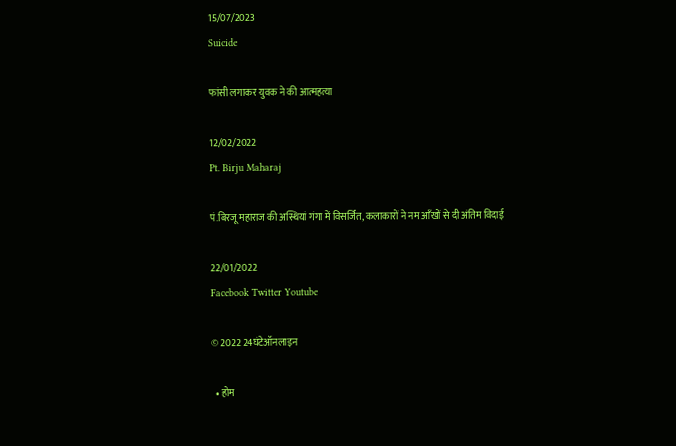15/07/2023
Suicide

फांसी लगाकर युवक ने की आत्महत्या

12/02/2022
Pt. Birju Maharaj

पं.बिरजू महाराज की अस्थियां गंगा में विसर्जित, कलाकारों ने नम आँखों से दी अंतिम विदाई

22/01/2022
Facebook Twitter Youtube

© 2022 24घंटेऑनलाइन

  • होम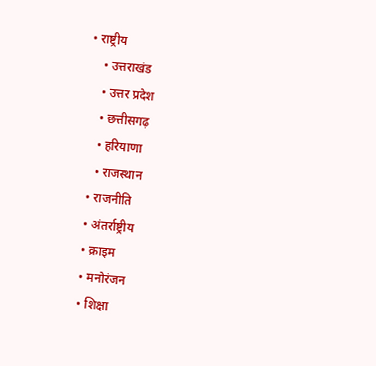• राष्ट्रीय
    • उत्तराखंड
    • उत्तर प्रदेश
    • छत्तीसगढ़
    • हरियाणा
    • राजस्थान
  • राजनीति
  • अंतर्राष्ट्रीय
  • क्राइम
  • मनोरंजन
  • शिक्षा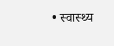• स्वास्थ्य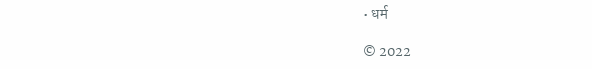• धर्म

© 2022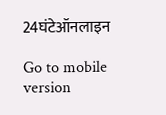24घंटेऑनलाइन

Go to mobile version